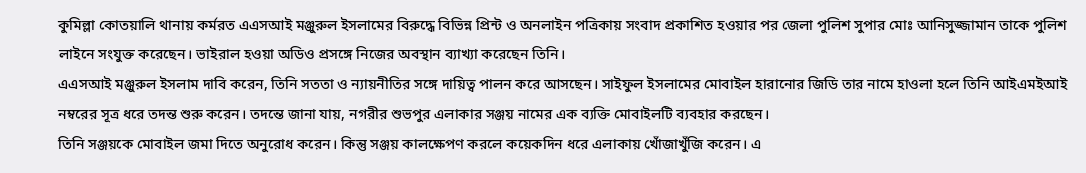কুমিল্লা কোতয়ালি থানায় কর্মরত এএসআই মঞ্জুরুল ইসলামের বিরুদ্ধে বিভিন্ন প্রিন্ট ও অনলাইন পত্রিকায় সংবাদ প্রকাশিত হওয়ার পর জেলা পুলিশ সুপার মোঃ আনিসুজ্জামান তাকে পুলিশ লাইনে সংযুক্ত করেছেন। ভাইরাল হওয়া অডিও প্রসঙ্গে নিজের অবস্থান ব্যাখ্যা করেছেন তিনি।
এএসআই মঞ্জুরুল ইসলাম দাবি করেন, তিনি সততা ও ন্যায়নীতির সঙ্গে দায়িত্ব পালন করে আসছেন। সাইফুল ইসলামের মোবাইল হারানোর জিডি তার নামে হাওলা হলে তিনি আইএমইআই নম্বরের সূত্র ধরে তদন্ত শুরু করেন। তদন্তে জানা যায়, নগরীর শুভপুর এলাকার সঞ্জয় নামের এক ব্যক্তি মোবাইলটি ব্যবহার করছেন।
তিনি সঞ্জয়কে মোবাইল জমা দিতে অনুরোধ করেন। কিন্তু সঞ্জয় কালক্ষেপণ করলে কয়েকদিন ধরে এলাকায় খোঁজাখুঁজি করেন। এ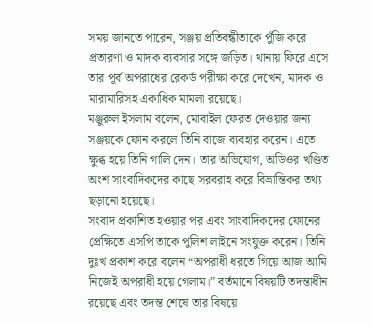সময় জানতে পারেন, সঞ্জয় প্রতিবন্ধীতাকে পুঁজি করে প্রতারণা ও মাদক ব্যবসার সঙ্গে জড়িত। থানায় ফিরে এসে তার পূর্ব অপরাধের রেকর্ড পরীক্ষা করে দেখেন, মাদক ও মারামারিসহ একাধিক মামলা রয়েছে।
মঞ্জুরুল ইসলাম বলেন, মোবাইল ফেরত দেওয়ার জন্য সঞ্জয়কে ফোন করলে তিনি বাজে ব্যবহার করেন। এতে ক্ষুব্ধ হয়ে তিনি গালি দেন। তার অভিযোগ, অডিওর খণ্ডিত অংশ সাংবাদিকদের কাছে সরবরাহ করে বিভ্রান্তিকর তথ্য ছড়ানো হয়েছে।
সংবাদ প্রকাশিত হওয়ার পর এবং সাংবাদিকদের ফোনের প্রেক্ষিতে এসপি তাকে পুলিশ লাইনে সংযুক্ত করেন। তিনি দুঃখ প্রকাশ করে বলেন “অপরাধী ধরতে গিয়ে আজ আমি নিজেই অপরাধী হয়ে গেলাম।” বর্তমানে বিষয়টি তদন্তাধীন রয়েছে এবং তদন্ত শেষে তার বিষয়ে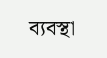ব্যবস্থা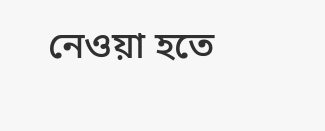নেওয়া হতে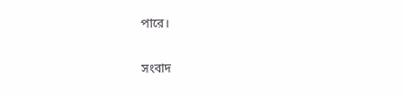পারে।

সংবাদ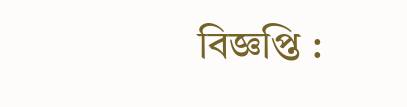বিজ্ঞপ্তি :